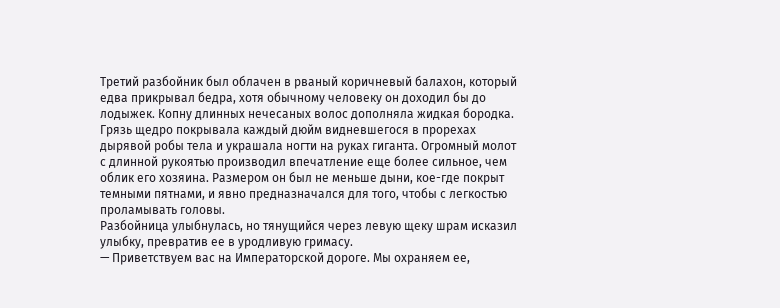Третий разбойник был облачен в рваный коричневый балахон, который едва прикрывал бедра, хотя обычному человеку он доходил бы до лодыжек. Копну длинных нечесаных волос дополняла жидкая бородка. Грязь щедро покрывала каждый дюйм видневшегося в прорехах дырявой робы тела и украшала ногти на руках гиганта. Огромный молот с длинной рукоятью производил впечатление еще более сильное, чем облик его хозяина. Размером он был не меньше дыни, кое-где покрыт темными пятнами, и явно предназначался для того, чтобы с легкостью проламывать головы.
Разбойница улыбнулась, но тянущийся через левую щеку шрам исказил улыбку, превратив ее в уродливую гримасу.
— Приветствуем вас на Императорской дороге. Мы охраняем ее,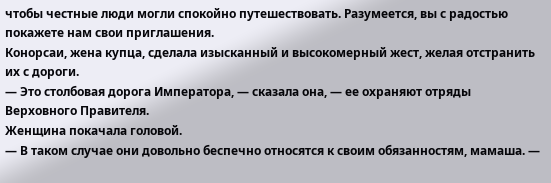чтобы честные люди могли спокойно путешествовать. Разумеется, вы с радостью покажете нам свои приглашения.
Конорсаи, жена купца, сделала изысканный и высокомерный жест, желая отстранить их с дороги.
— Это столбовая дорога Императора, — сказала она, — ее охраняют отряды Верховного Правителя.
Женщина покачала головой.
— В таком случае они довольно беспечно относятся к своим обязанностям, мамаша. —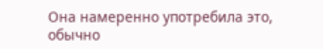Она намеренно употребила это, обычно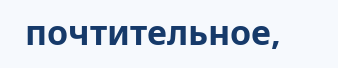почтительное,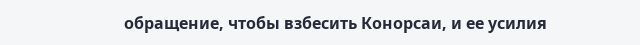обращение, чтобы взбесить Конорсаи, и ее усилия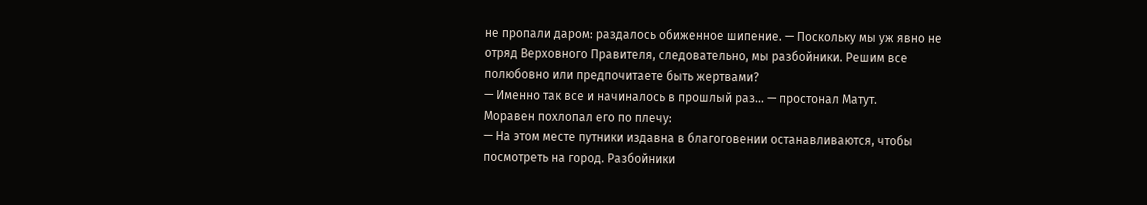не пропали даром: раздалось обиженное шипение. — Поскольку мы уж явно не отряд Верховного Правителя, следовательно, мы разбойники. Решим все полюбовно или предпочитаете быть жертвами?
— Именно так все и начиналось в прошлый раз… — простонал Матут.
Моравен похлопал его по плечу:
— На этом месте путники издавна в благоговении останавливаются, чтобы посмотреть на город. Разбойники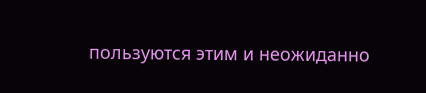пользуются этим и неожиданно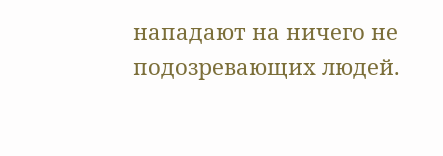нападают на ничего не подозревающих людей.